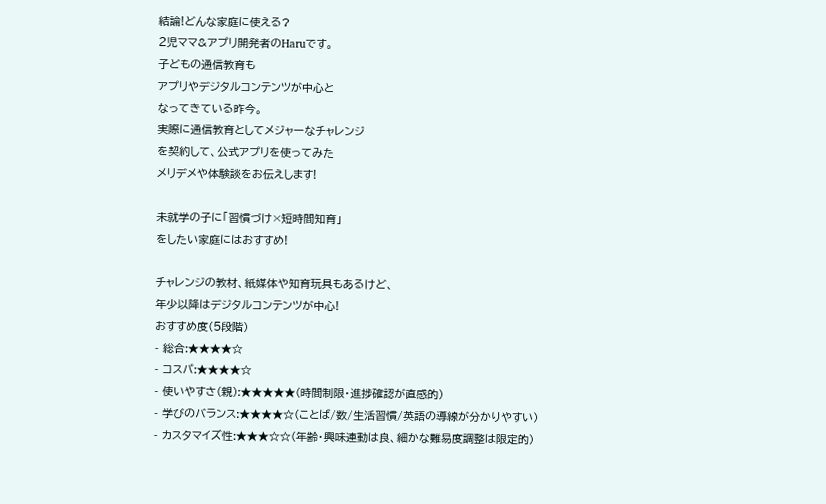結論!どんな家庭に使える?
2児ママ&アプリ開発者のHaruです。
子どもの通信教育も
アプリやデジタルコンテンツが中心と
なってきている昨今。
実際に通信教育としてメジャーなチャレンジ
を契約して、公式アプリを使ってみた
メリデメや体験談をお伝えします!

未就学の子に「習慣づけ×短時間知育」
をしたい家庭にはおすすめ!

チャレンジの教材、紙媒体や知育玩具もあるけど、
年少以降はデジタルコンテンツが中心!
おすすめ度(5段階)
- 総合:★★★★☆
- コスパ:★★★★☆
- 使いやすさ(親):★★★★★(時間制限・進捗確認が直感的)
- 学びのバランス:★★★★☆(ことば/数/生活習慣/英語の導線が分かりやすい)
- カスタマイズ性:★★★☆☆(年齢・興味連動は良、細かな難易度調整は限定的)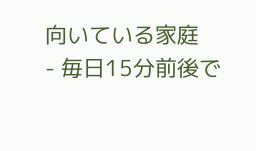向いている家庭
- 毎日15分前後で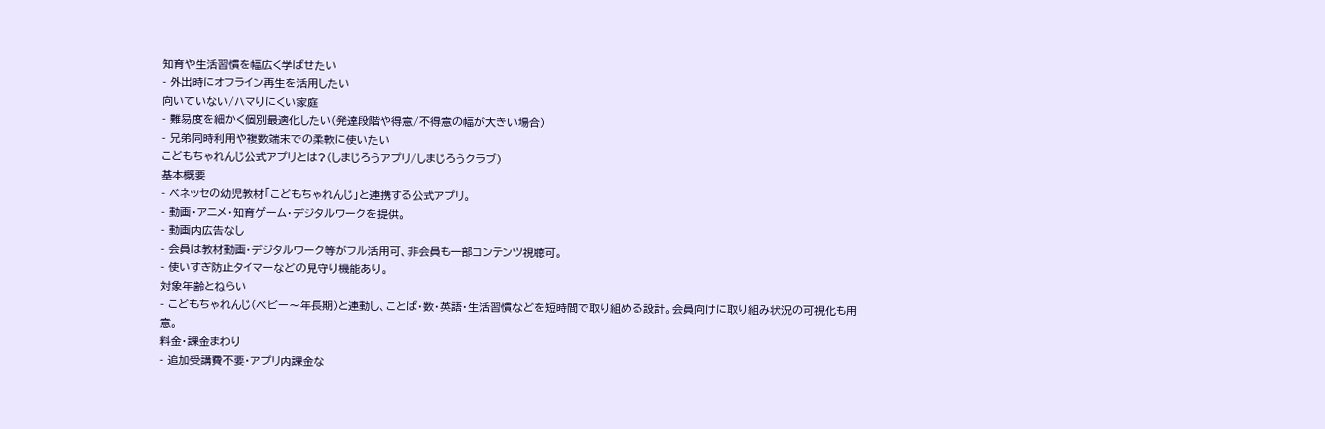知育や生活習慣を幅広く学ばせたい
- 外出時にオフライン再生を活用したい
向いていない/ハマりにくい家庭
- 難易度を細かく個別最適化したい(発達段階や得意/不得意の幅が大きい場合)
- 兄弟同時利用や複数端末での柔軟に使いたい
こどもちゃれんじ公式アプリとは?(しまじろうアプリ/しまじろうクラブ)
基本概要
- ベネッセの幼児教材「こどもちゃれんじ」と連携する公式アプリ。
- 動画・アニメ・知育ゲーム・デジタルワークを提供。
- 動画内広告なし
- 会員は教材動画・デジタルワーク等がフル活用可、非会員も一部コンテンツ視聴可。
- 使いすぎ防止タイマーなどの見守り機能あり。
対象年齢とねらい
- こどもちゃれんじ(ベビー〜年長期)と連動し、ことば・数・英語・生活習慣などを短時間で取り組める設計。会員向けに取り組み状況の可視化も用意。
料金・課金まわり
- 追加受講費不要・アプリ内課金な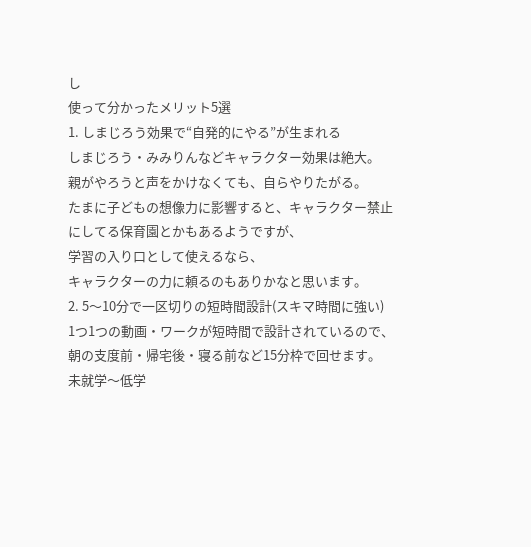し
使って分かったメリット5選
1. しまじろう効果で“自発的にやる”が生まれる
しまじろう・みみりんなどキャラクター効果は絶大。
親がやろうと声をかけなくても、自らやりたがる。
たまに子どもの想像力に影響すると、キャラクター禁止
にしてる保育園とかもあるようですが、
学習の入り口として使えるなら、
キャラクターの力に頼るのもありかなと思います。
2. 5〜10分で一区切りの短時間設計(スキマ時間に強い)
1つ1つの動画・ワークが短時間で設計されているので、
朝の支度前・帰宅後・寝る前など15分枠で回せます。
未就学〜低学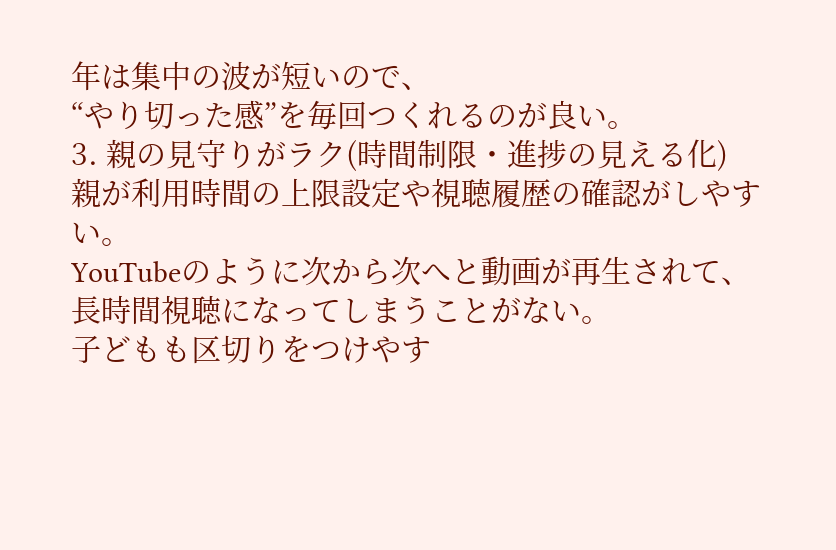年は集中の波が短いので、
“やり切った感”を毎回つくれるのが良い。
3. 親の見守りがラク(時間制限・進捗の見える化)
親が利用時間の上限設定や視聴履歴の確認がしやすい。
YouTubeのように次から次へと動画が再生されて、
長時間視聴になってしまうことがない。
子どもも区切りをつけやす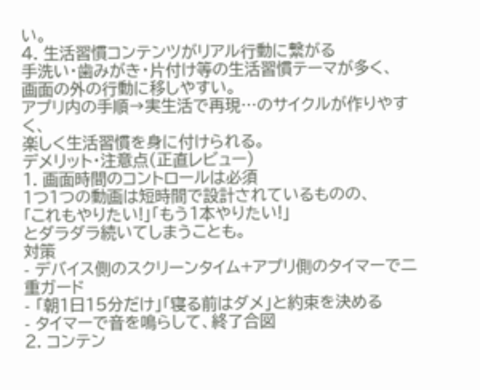い。
4. 生活習慣コンテンツがリアル行動に繋がる
手洗い・歯みがき・片付け等の生活習慣テーマが多く、
画面の外の行動に移しやすい。
アプリ内の手順→実生活で再現…のサイクルが作りやすく、
楽しく生活習慣を身に付けられる。
デメリット・注意点(正直レビュー)
1. 画面時間のコントロールは必須
1つ1つの動画は短時間で設計されているものの、
「これもやりたい!」「もう1本やりたい!」
とダラダラ続いてしまうことも。
対策
- デバイス側のスクリーンタイム+アプリ側のタイマーで二重ガード
- 「朝1日15分だけ」「寝る前はダメ」と約束を決める
- タイマーで音を鳴らして、終了合図
2. コンテン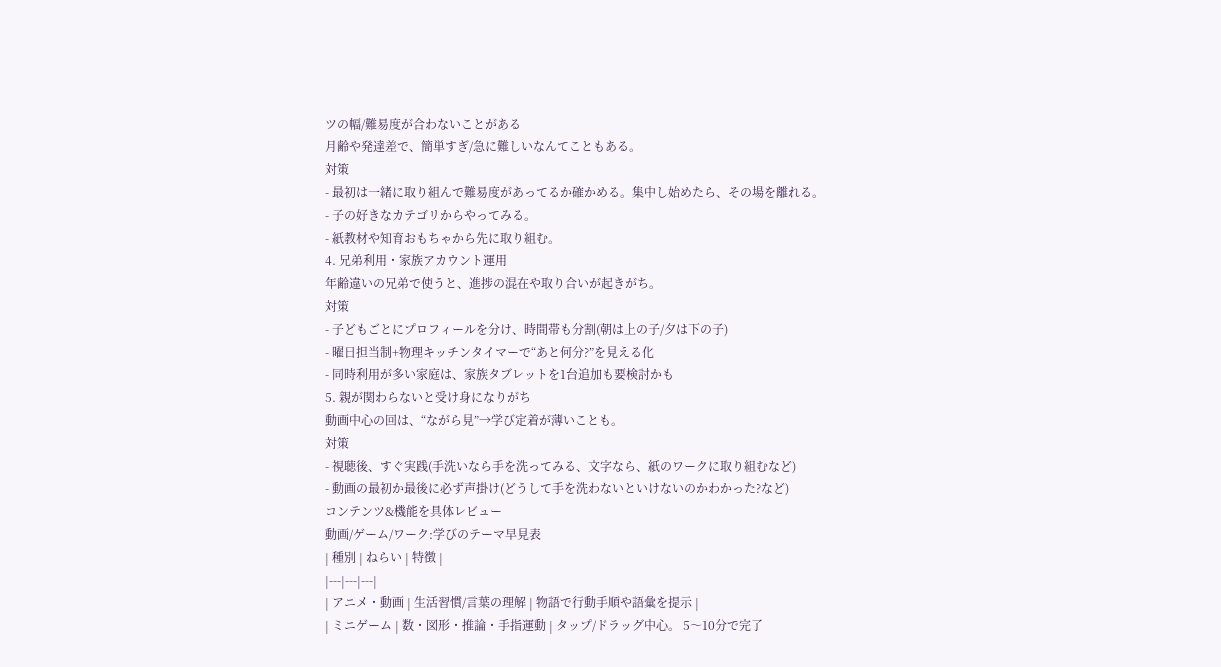ツの幅/難易度が合わないことがある
月齢や発達差で、簡単すぎ/急に難しいなんてこともある。
対策
- 最初は一緒に取り組んで難易度があってるか確かめる。集中し始めたら、その場を離れる。
- 子の好きなカテゴリからやってみる。
- 紙教材や知育おもちゃから先に取り組む。
4. 兄弟利用・家族アカウント運用
年齢違いの兄弟で使うと、進捗の混在や取り合いが起きがち。
対策
- 子どもごとにプロフィールを分け、時間帯も分割(朝は上の子/夕は下の子)
- 曜日担当制+物理キッチンタイマーで“あと何分?”を見える化
- 同時利用が多い家庭は、家族タブレットを1台追加も要検討かも
5. 親が関わらないと受け身になりがち
動画中心の回は、“ながら見”→学び定着が薄いことも。
対策
- 視聴後、すぐ実践(手洗いなら手を洗ってみる、文字なら、紙のワークに取り組むなど)
- 動画の最初か最後に必ず声掛け(どうして手を洗わないといけないのかわかった?など)
コンテンツ&機能を具体レビュー
動画/ゲーム/ワーク:学びのテーマ早見表
| 種別 | ねらい | 特徴 |
|---|---|---|
| アニメ・動画 | 生活習慣/言葉の理解 | 物語で行動手順や語彙を提示 |
| ミニゲーム | 数・図形・推論・手指運動 | タップ/ドラッグ中心。 5〜10分で完了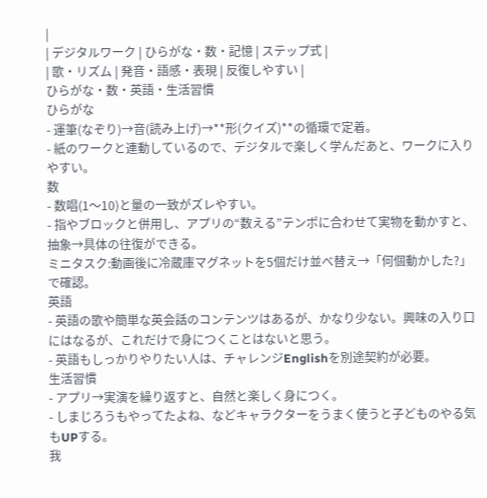|
| デジタルワーク | ひらがな・数・記憶 | ステップ式 |
| 歌・リズム | 発音・語感・表現 | 反復しやすい |
ひらがな・数・英語・生活習慣
ひらがな
- 運筆(なぞり)→音(読み上げ)→**形(クイズ)**の循環で定着。
- 紙のワークと連動しているので、デジタルで楽しく学んだあと、ワークに入りやすい。
数
- 数唱(1〜10)と量の一致がズレやすい。
- 指やブロックと併用し、アプリの“数える”テンポに合わせて実物を動かすと、抽象→具体の往復ができる。
ミニタスク:動画後に冷蔵庫マグネットを5個だけ並べ替え→「何個動かした?」で確認。
英語
- 英語の歌や簡単な英会話のコンテンツはあるが、かなり少ない。興味の入り口にはなるが、これだけで身につくことはないと思う。
- 英語もしっかりやりたい人は、チャレンジEnglishを別途契約が必要。
生活習慣
- アプリ→実演を繰り返すと、自然と楽しく身につく。
- しまじろうもやってたよね、などキャラクターをうまく使うと子どものやる気もUPする。
我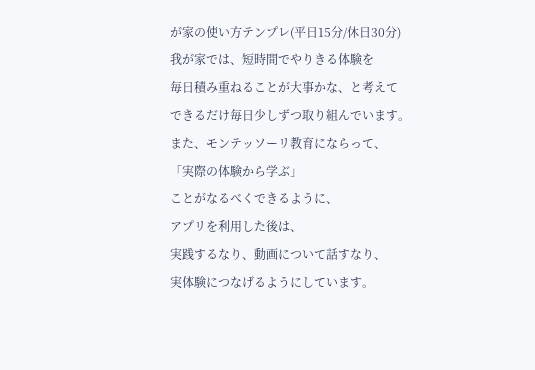が家の使い方テンプレ(平日15分/休日30分)
我が家では、短時間でやりきる体験を
毎日積み重ねることが大事かな、と考えて
できるだけ毎日少しずつ取り組んでいます。
また、モンテッソーリ教育にならって、
「実際の体験から学ぶ」
ことがなるべくできるように、
アプリを利用した後は、
実践するなり、動画について話すなり、
実体験につなげるようにしています。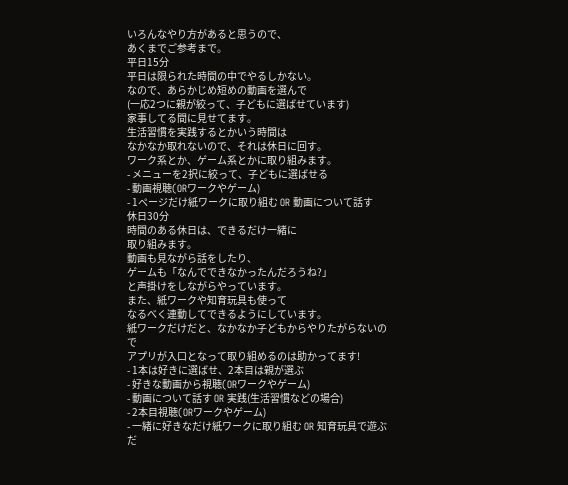いろんなやり方があると思うので、
あくまでご参考まで。
平日15分
平日は限られた時間の中でやるしかない。
なので、あらかじめ短めの動画を選んで
(一応2つに親が絞って、子どもに選ばせています)
家事してる間に見せてます。
生活習慣を実践するとかいう時間は
なかなか取れないので、それは休日に回す。
ワーク系とか、ゲーム系とかに取り組みます。
- メニューを2択に絞って、子どもに選ばせる
- 動画視聴(ORワークやゲーム)
- 1ページだけ紙ワークに取り組む OR 動画について話す
休日30分
時間のある休日は、できるだけ一緒に
取り組みます。
動画も見ながら話をしたり、
ゲームも「なんでできなかったんだろうね?」
と声掛けをしながらやっています。
また、紙ワークや知育玩具も使って
なるべく連動してできるようにしています。
紙ワークだけだと、なかなか子どもからやりたがらないので
アプリが入口となって取り組めるのは助かってます!
- 1本は好きに選ばせ、2本目は親が選ぶ
- 好きな動画から視聴(ORワークやゲーム)
- 動画について話す OR 実践(生活習慣などの場合)
- 2本目視聴(ORワークやゲーム)
- 一緒に好きなだけ紙ワークに取り組む OR 知育玩具で遊ぶ
だ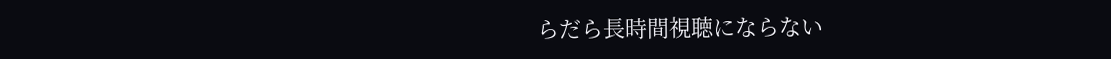らだら長時間視聴にならない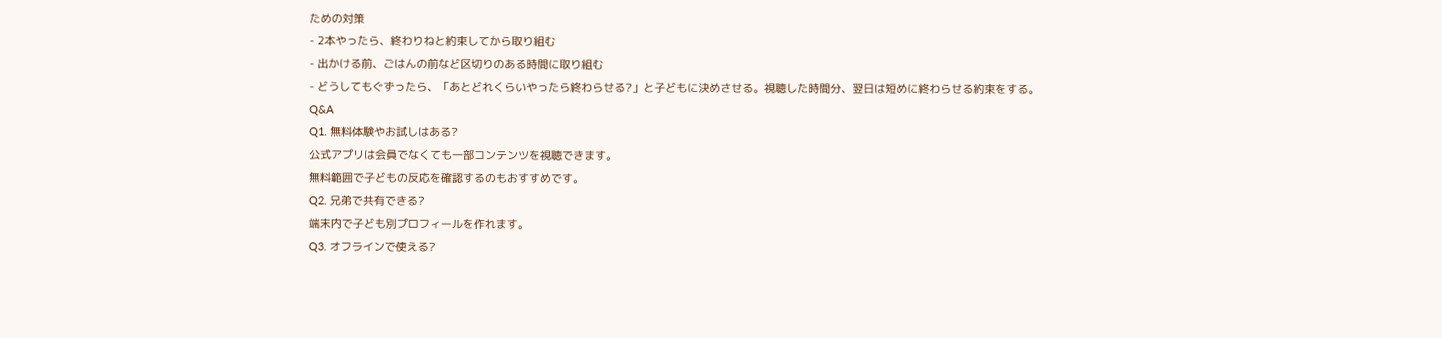ための対策
- 2本やったら、終わりねと約束してから取り組む
- 出かける前、ごはんの前など区切りのある時間に取り組む
- どうしてもぐずったら、「あとどれくらいやったら終わらせる?」と子どもに決めさせる。視聴した時間分、翌日は短めに終わらせる約束をする。
Q&A
Q1. 無料体験やお試しはある?
公式アプリは会員でなくても一部コンテンツを視聴できます。
無料範囲で子どもの反応を確認するのもおすすめです。
Q2. 兄弟で共有できる?
端末内で子ども別プロフィールを作れます。
Q3. オフラインで使える?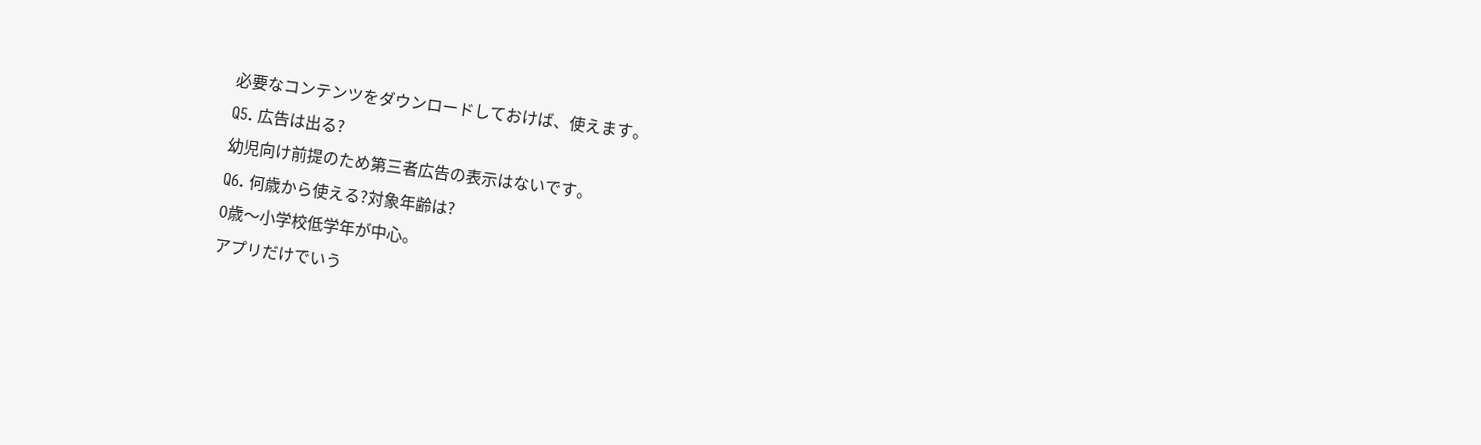必要なコンテンツをダウンロードしておけば、使えます。
Q5. 広告は出る?
幼児向け前提のため第三者広告の表示はないです。
Q6. 何歳から使える?対象年齢は?
0歳〜小学校低学年が中心。
アプリだけでいう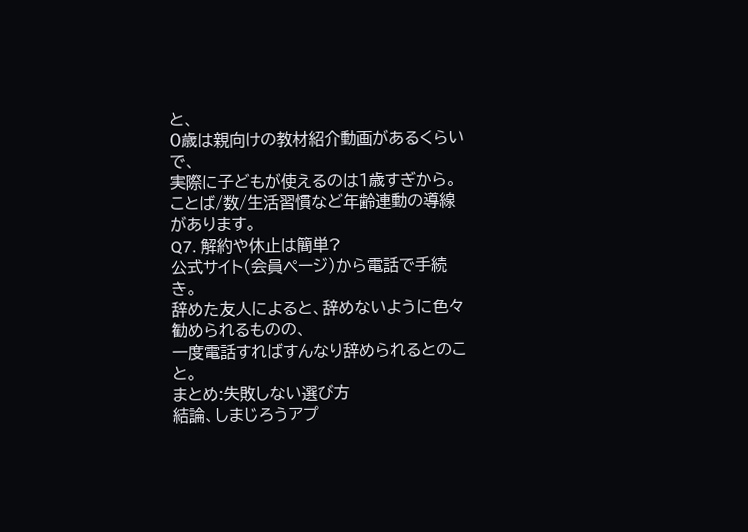と、
0歳は親向けの教材紹介動画があるくらいで、
実際に子どもが使えるのは1歳すぎから。
ことば/数/生活習慣など年齢連動の導線があります。
Q7. 解約や休止は簡単?
公式サイト(会員ページ)から電話で手続き。
辞めた友人によると、辞めないように色々勧められるものの、
一度電話すればすんなり辞められるとのこと。
まとめ:失敗しない選び方
結論、しまじろうアプ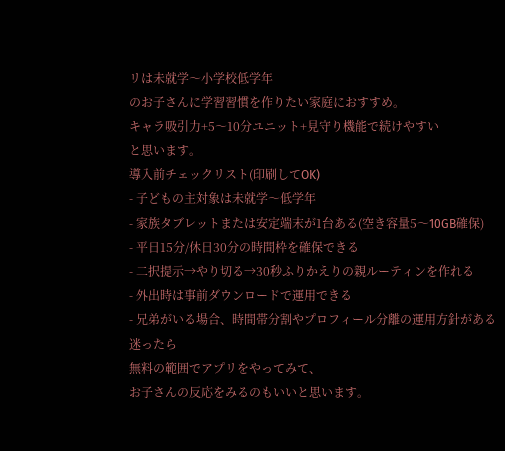リは未就学〜小学校低学年
のお子さんに学習習慣を作りたい家庭におすすめ。
キャラ吸引力+5〜10分ユニット+見守り機能で続けやすい
と思います。
導入前チェックリスト(印刷してOK)
- 子どもの主対象は未就学〜低学年
- 家族タブレットまたは安定端末が1台ある(空き容量5〜10GB確保)
- 平日15分/休日30分の時間枠を確保できる
- 二択提示→やり切る→30秒ふりかえりの親ルーティンを作れる
- 外出時は事前ダウンロードで運用できる
- 兄弟がいる場合、時間帯分割やプロフィール分離の運用方針がある
迷ったら
無料の範囲でアプリをやってみて、
お子さんの反応をみるのもいいと思います。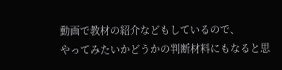動画で教材の紹介などもしているので、
やってみたいかどうかの判断材料にもなると思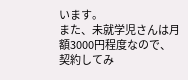います。
また、未就学児さんは月額3000円程度なので、契約してみ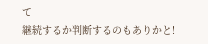て
継続するか判断するのもありかと!